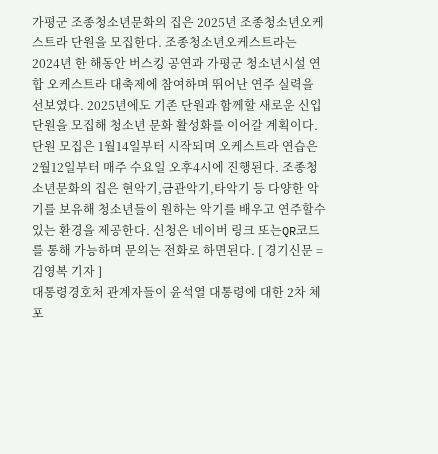가평군 조종청소년문화의 집은 2025년 조종청소년오케스트라 단원을 모집한다. 조종청소년오케스트라는 2024년 한 해동안 버스킹 공연과 가평군 청소년시설 연합 오케스트라 대축제에 참여하며 뛰어난 연주 실력을 선보였다. 2025년에도 기존 단원과 함께할 새로운 신입 단원을 모집해 청소년 문화 활성화를 이어갈 계획이다. 단원 모집은 1월14일부터 시작되며 오케스트라 연습은 2월12일부터 매주 수요일 오후4시에 진행된다. 조종청소년문화의 집은 현악기,금관악기,타악기 등 다양한 악기를 보유해 청소년들이 원하는 악기를 배우고 연주할수 있는 환경을 제공한다. 신청은 네이버 링크 또는QR코드를 통해 가능하며 문의는 전화로 하면된다. [ 경기신문 = 김영복 기자 ]
대통령경호처 관계자들이 윤석열 대통령에 대한 2차 체포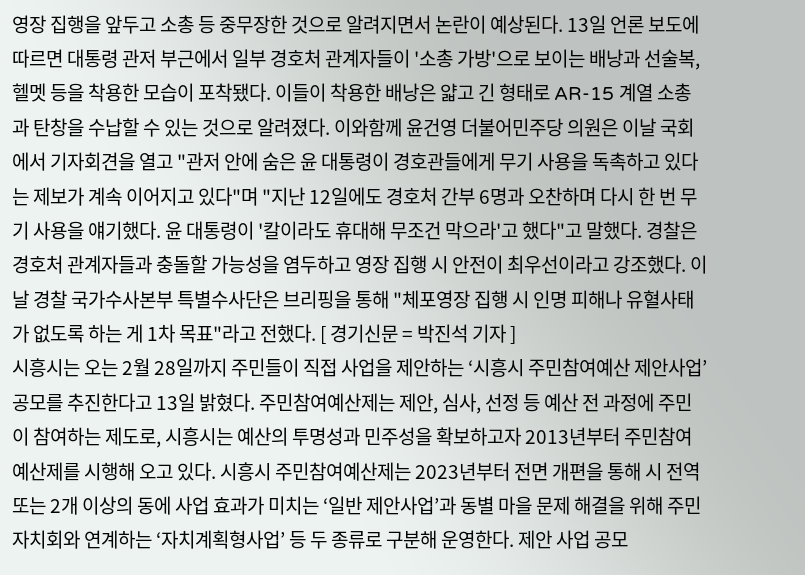영장 집행을 앞두고 소총 등 중무장한 것으로 알려지면서 논란이 예상된다. 13일 언론 보도에 따르면 대통령 관저 부근에서 일부 경호처 관계자들이 '소총 가방'으로 보이는 배낭과 선술복, 헬멧 등을 착용한 모습이 포착됐다. 이들이 착용한 배낭은 얇고 긴 형태로 AR-15 계열 소총과 탄창을 수납할 수 있는 것으로 알려졌다. 이와함께 윤건영 더불어민주당 의원은 이날 국회에서 기자회견을 열고 "관저 안에 숨은 윤 대통령이 경호관들에게 무기 사용을 독촉하고 있다는 제보가 계속 이어지고 있다"며 "지난 12일에도 경호처 간부 6명과 오찬하며 다시 한 번 무기 사용을 얘기했다. 윤 대통령이 '칼이라도 휴대해 무조건 막으라'고 했다"고 말했다. 경찰은 경호처 관계자들과 충돌할 가능성을 염두하고 영장 집행 시 안전이 최우선이라고 강조했다. 이날 경찰 국가수사본부 특별수사단은 브리핑을 통해 "체포영장 집행 시 인명 피해나 유혈사태가 없도록 하는 게 1차 목표"라고 전했다. [ 경기신문 = 박진석 기자 ]
시흥시는 오는 2월 28일까지 주민들이 직접 사업을 제안하는 ‘시흥시 주민참여예산 제안사업’ 공모를 추진한다고 13일 밝혔다. 주민참여예산제는 제안, 심사, 선정 등 예산 전 과정에 주민이 참여하는 제도로, 시흥시는 예산의 투명성과 민주성을 확보하고자 2013년부터 주민참여예산제를 시행해 오고 있다. 시흥시 주민참여예산제는 2023년부터 전면 개편을 통해 시 전역 또는 2개 이상의 동에 사업 효과가 미치는 ‘일반 제안사업’과 동별 마을 문제 해결을 위해 주민자치회와 연계하는 ‘자치계획형사업’ 등 두 종류로 구분해 운영한다. 제안 사업 공모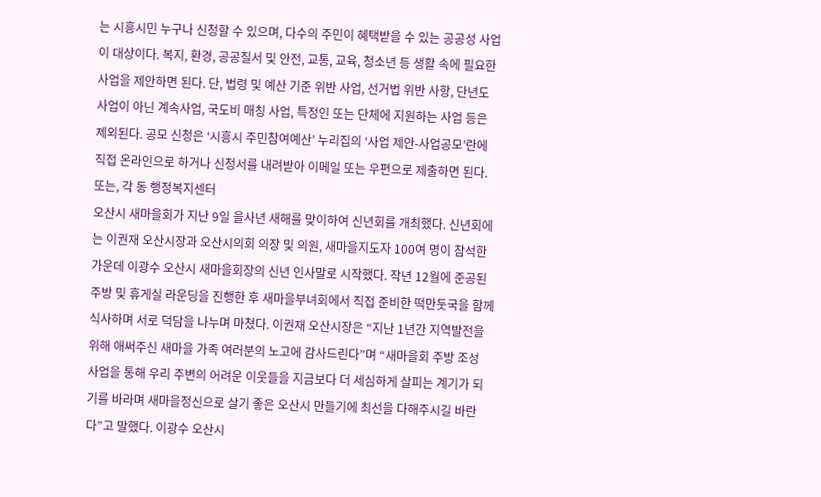는 시흥시민 누구나 신청할 수 있으며, 다수의 주민이 혜택받을 수 있는 공공성 사업이 대상이다. 복지, 환경, 공공질서 및 안전, 교통, 교육, 청소년 등 생활 속에 필요한 사업을 제안하면 된다. 단, 법령 및 예산 기준 위반 사업, 선거법 위반 사항, 단년도 사업이 아닌 계속사업, 국도비 매칭 사업, 특정인 또는 단체에 지원하는 사업 등은 제외된다. 공모 신청은 ‘시흥시 주민참여예산’ 누리집의 ‘사업 제안-사업공모’란에 직접 온라인으로 하거나 신청서를 내려받아 이메일 또는 우편으로 제출하면 된다. 또는, 각 동 행정복지센터
오산시 새마을회가 지난 9일 을사년 새해를 맞이하여 신년회를 개최했다. 신년회에는 이권재 오산시장과 오산시의회 의장 및 의원, 새마을지도자 100여 명이 참석한 가운데 이광수 오산시 새마을회장의 신년 인사말로 시작했다. 작년 12월에 준공된 주방 및 휴게실 라운딩을 진행한 후 새마을부녀회에서 직접 준비한 떡만둣국을 함께 식사하며 서로 덕담을 나누며 마쳤다. 이권재 오산시장은 “지난 1년간 지역발전을 위해 애써주신 새마을 가족 여러분의 노고에 감사드린다”며 “새마을회 주방 조성 사업을 통해 우리 주변의 어려운 이웃들을 지금보다 더 세심하게 살피는 계기가 되기를 바라며 새마을정신으로 살기 좋은 오산시 만들기에 최선을 다해주시길 바란다”고 말했다. 이광수 오산시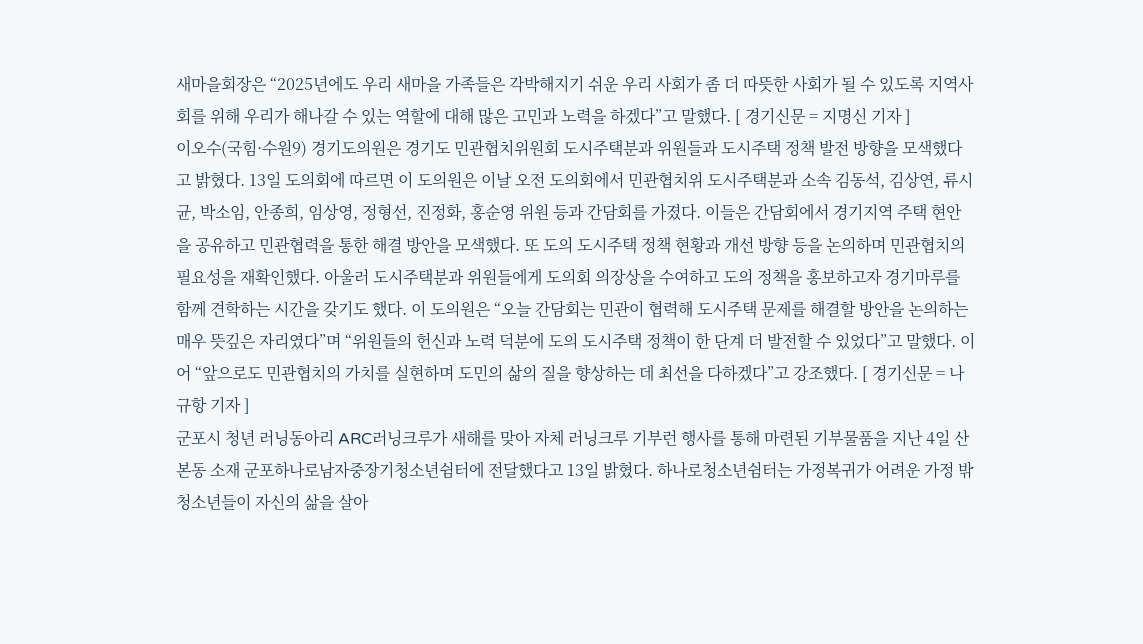새마을회장은 “2025년에도 우리 새마을 가족들은 각박해지기 쉬운 우리 사회가 좀 더 따뜻한 사회가 될 수 있도록 지역사회를 위해 우리가 해나갈 수 있는 역할에 대해 많은 고민과 노력을 하겠다”고 말했다. [ 경기신문 = 지명신 기자 ]
이오수(국힘·수원9) 경기도의원은 경기도 민관협치위원회 도시주택분과 위원들과 도시주택 정책 발전 방향을 모색했다고 밝혔다. 13일 도의회에 따르면 이 도의원은 이날 오전 도의회에서 민관협치위 도시주택분과 소속 김동석, 김상연, 류시균, 박소임, 안종희, 임상영, 정형선, 진정화, 홍순영 위원 등과 간담회를 가졌다. 이들은 간담회에서 경기지역 주택 현안을 공유하고 민관협력을 통한 해결 방안을 모색했다. 또 도의 도시주택 정책 현황과 개선 방향 등을 논의하며 민관협치의 필요성을 재확인했다. 아울러 도시주택분과 위원들에게 도의회 의장상을 수여하고 도의 정책을 홍보하고자 경기마루를 함께 견학하는 시간을 갖기도 했다. 이 도의원은 “오늘 간담회는 민관이 협력해 도시주택 문제를 해결할 방안을 논의하는 매우 뜻깊은 자리였다”며 “위원들의 헌신과 노력 덕분에 도의 도시주택 정책이 한 단계 더 발전할 수 있었다”고 말했다. 이어 “앞으로도 민관협치의 가치를 실현하며 도민의 삶의 질을 향상하는 데 최선을 다하겠다”고 강조했다. [ 경기신문 = 나규항 기자 ]
군포시 청년 러닝동아리 ARC러닝크루가 새해를 맞아 자체 러닝크루 기부런 행사를 통해 마련된 기부물품을 지난 4일 산본동 소재 군포하나로남자중장기청소년쉼터에 전달했다고 13일 밝혔다. 하나로청소년쉼터는 가정복귀가 어려운 가정 밖 청소년들이 자신의 삶을 살아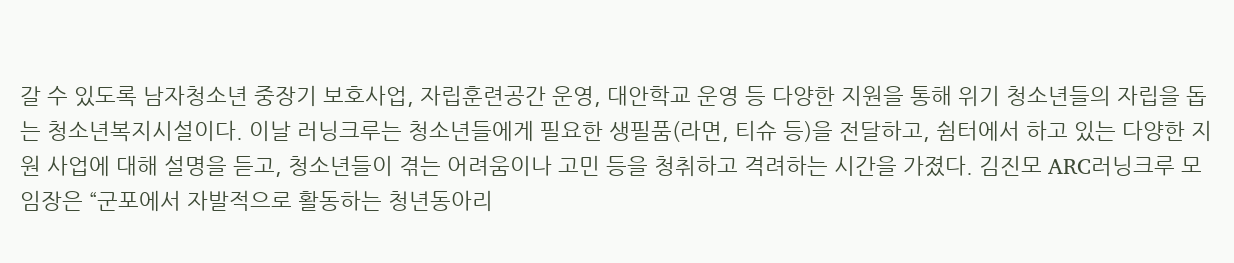갈 수 있도록 남자청소년 중장기 보호사업, 자립훈련공간 운영, 대안학교 운영 등 다양한 지원을 통해 위기 청소년들의 자립을 돕는 청소년복지시설이다. 이날 러닝크루는 청소년들에게 필요한 생필품(라면, 티슈 등)을 전달하고, 쉼터에서 하고 있는 다양한 지원 사업에 대해 설명을 듣고, 청소년들이 겪는 어려움이나 고민 등을 청취하고 격려하는 시간을 가졌다. 김진모 ARC러닝크루 모임장은 “군포에서 자발적으로 활동하는 청년동아리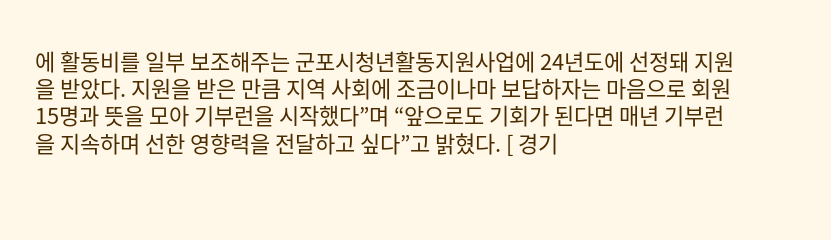에 활동비를 일부 보조해주는 군포시청년활동지원사업에 24년도에 선정돼 지원을 받았다. 지원을 받은 만큼 지역 사회에 조금이나마 보답하자는 마음으로 회원 15명과 뜻을 모아 기부런을 시작했다”며 “앞으로도 기회가 된다면 매년 기부런을 지속하며 선한 영향력을 전달하고 싶다”고 밝혔다. [ 경기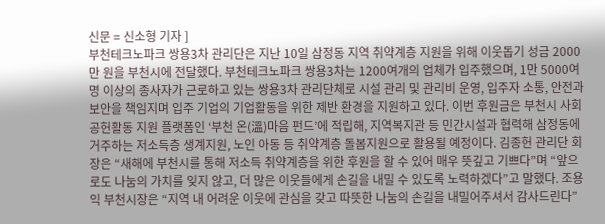신문 = 신소형 기자 ]
부천테크노파크 쌍용3차 관리단은 지난 10일 삼정동 지역 취약계층 지원을 위해 이웃돕기 성금 2000만 원을 부천시에 전달했다. 부천테크노파크 쌍용3차는 1200여개의 업체가 입주했으며, 1만 5000여 명 이상의 종사자가 근로하고 있는 쌍용3차 관리단체로 시설 관리 및 관리비 운영, 입주자 소통, 안전과 보안을 책임지며 입주 기업의 기업활동을 위한 제반 환경을 지원하고 있다. 이번 후원금은 부천시 사회공헌활동 지원 플랫폼인 ‘부천 온(溫)마음 펀드’에 적립해, 지역복지관 등 민간시설과 협력해 삼정동에 거주하는 저소득층 생계지원, 노인 아동 등 취약계층 돌봄지원으로 활용될 예정이다. 김종헌 관리단 회장은 “새해에 부천시를 통해 저소득 취약계층을 위한 후원을 할 수 있어 매우 뜻깊고 기쁘다”며 “앞으로도 나눔의 가치를 잊지 않고, 더 많은 이웃들에게 손길을 내밀 수 있도록 노력하겠다”고 말했다. 조용익 부천시장은 “지역 내 어려운 이웃에 관심을 갖고 따뜻한 나눔의 손길을 내밀어주셔서 감사드린다”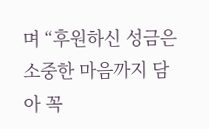며 “후원하신 성금은 소중한 마음까지 담아 꼭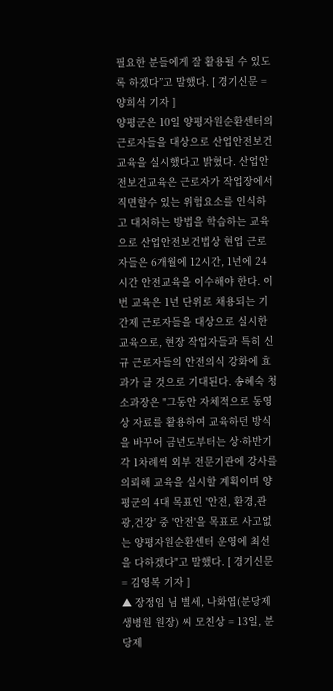필요한 분들에게 잘 활용될 수 있도록 하겠다”고 말했다. [ 경기신문 = 양희석 기자 ]
양평군은 10일 양평자원순환센터의 근로자들을 대상으로 산업안전보건교육을 실시했다고 밝혔다. 산업안전보건교육은 근로자가 작업장에서 직면할수 있는 위험요소를 인식하고 대처하는 방법을 학습하는 교육으로 산업안전보건법상 현업 근로자들은 6개월에 12시간, 1년에 24시간 안전교육을 이수해야 한다. 이번 교육은 1년 단위로 채용되는 기간제 근로자들을 대상으로 실시한 교육으로, 현장 작업자들과 특히 신규 근로자들의 안전의식 강화에 효과가 클 것으로 기대된다. 송혜숙 청소과장은 "그동안 자체적으로 동영상 자료를 활용하여 교육하던 방식을 바꾸어 금년도부터는 상·하반기 각 1차례씩 외부 전문기관에 강사를 의뢰해 교육을 실시할 계획이며 양평군의 4대 목표인 '안전, 환경,관광,건강' 중 '안전'을 목표로 사고없는 양평자원순환센터 운영에 최선을 다하겠다"고 말했다. [ 경기신문 = 김영복 기자 ]
▲ 장정임 님 별세, 나화엽(분당제생병원 원장) 씨 모친상 = 13일, 분당제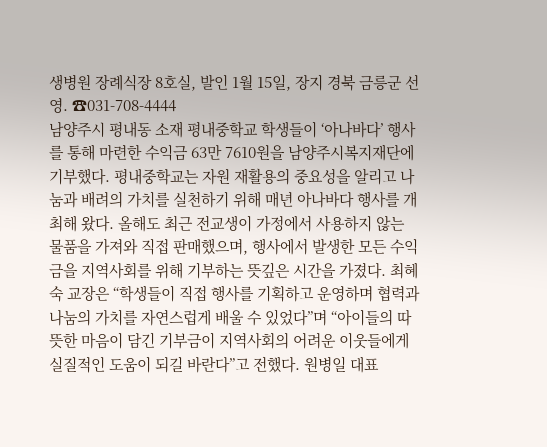생병원 장례식장 8호실, 발인 1월 15일, 장지 경북 금릉군 선영. ☎031-708-4444
남양주시 평내동 소재 평내중학교 학생들이 ‘아나바다’ 행사를 통해 마련한 수익금 63만 7610원을 남양주시복지재단에 기부했다. 평내중학교는 자원 재활용의 중요성을 알리고 나눔과 배려의 가치를 실천하기 위해 매년 아나바다 행사를 개최해 왔다. 올해도 최근 전교생이 가정에서 사용하지 않는 물품을 가져와 직접 판매했으며, 행사에서 발생한 모든 수익금을 지역사회를 위해 기부하는 뜻깊은 시간을 가졌다. 최혜숙 교장은 “학생들이 직접 행사를 기획하고 운영하며 협력과 나눔의 가치를 자연스럽게 배울 수 있었다”며 “아이들의 따뜻한 마음이 담긴 기부금이 지역사회의 어려운 이웃들에게 실질적인 도움이 되길 바란다”고 전했다. 원병일 대표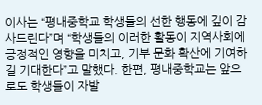이사는 “평내중학교 학생들의 선한 행동에 깊이 감사드린다”며 “학생들의 이러한 활동이 지역사회에 긍정적인 영향을 미치고, 기부 문화 확산에 기여하길 기대한다”고 말했다. 한편, 평내중학교는 앞으로도 학생들이 자발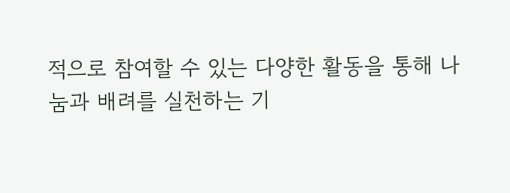적으로 참여할 수 있는 다양한 활동을 통해 나눔과 배려를 실천하는 기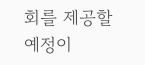회를 제공할 예정이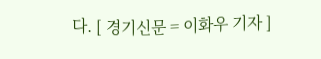다. [ 경기신문 = 이화우 기자 ]